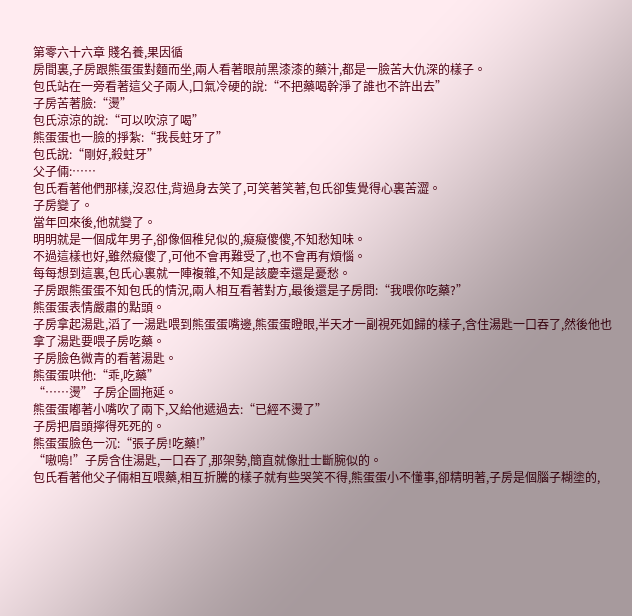第零六十六章 賤名養,果因循
房間裏,子房跟熊蛋蛋對麵而坐,兩人看著眼前黑漆漆的藥汁,都是一臉苦大仇深的樣子。
包氏站在一旁看著這父子兩人,口氣冷硬的說:“不把藥喝幹淨了誰也不許出去”
子房苦著臉:“燙”
包氏涼涼的說:“可以吹涼了喝”
熊蛋蛋也一臉的掙紮:“我長蛀牙了”
包氏說:“剛好,殺蛀牙”
父子倆:……
包氏看著他們那樣,沒忍住,背過身去笑了,可笑著笑著,包氏卻隻覺得心裏苦澀。
子房變了。
當年回來後,他就變了。
明明就是一個成年男子,卻像個稚兒似的,癡癡傻傻,不知愁知味。
不過這樣也好,雖然癡傻了,可他不會再難受了,也不會再有煩惱。
每每想到這裏,包氏心裏就一陣複雜,不知是該慶幸還是憂愁。
子房跟熊蛋蛋不知包氏的情況,兩人相互看著對方,最後還是子房問:“我喂你吃藥?”
熊蛋蛋表情嚴肅的點頭。
子房拿起湯匙,滔了一湯匙喂到熊蛋蛋嘴邊,熊蛋蛋瞪眼,半天才一副視死如歸的樣子,含住湯匙一口吞了,然後他也拿了湯匙要喂子房吃藥。
子房臉色微青的看著湯匙。
熊蛋蛋哄他:“乖,吃藥”
“……燙”子房企圖拖延。
熊蛋蛋嘟著小嘴吹了兩下,又給他遞過去:“已經不燙了”
子房把眉頭擰得死死的。
熊蛋蛋臉色一沉:“張子房!吃藥!”
“嗷嗚!”子房含住湯匙,一口吞了,那架勢,簡直就像壯士斷腕似的。
包氏看著他父子倆相互喂藥,相互折騰的樣子就有些哭笑不得,熊蛋蛋小不懂事,卻精明著,子房是個腦子糊塗的,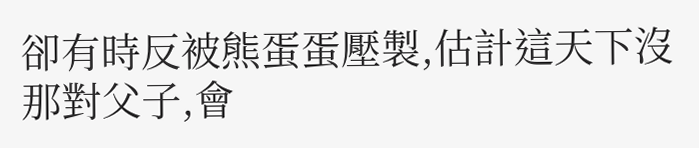卻有時反被熊蛋蛋壓製,估計這天下沒那對父子,會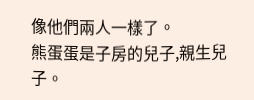像他們兩人一樣了。
熊蛋蛋是子房的兒子,親生兒子。